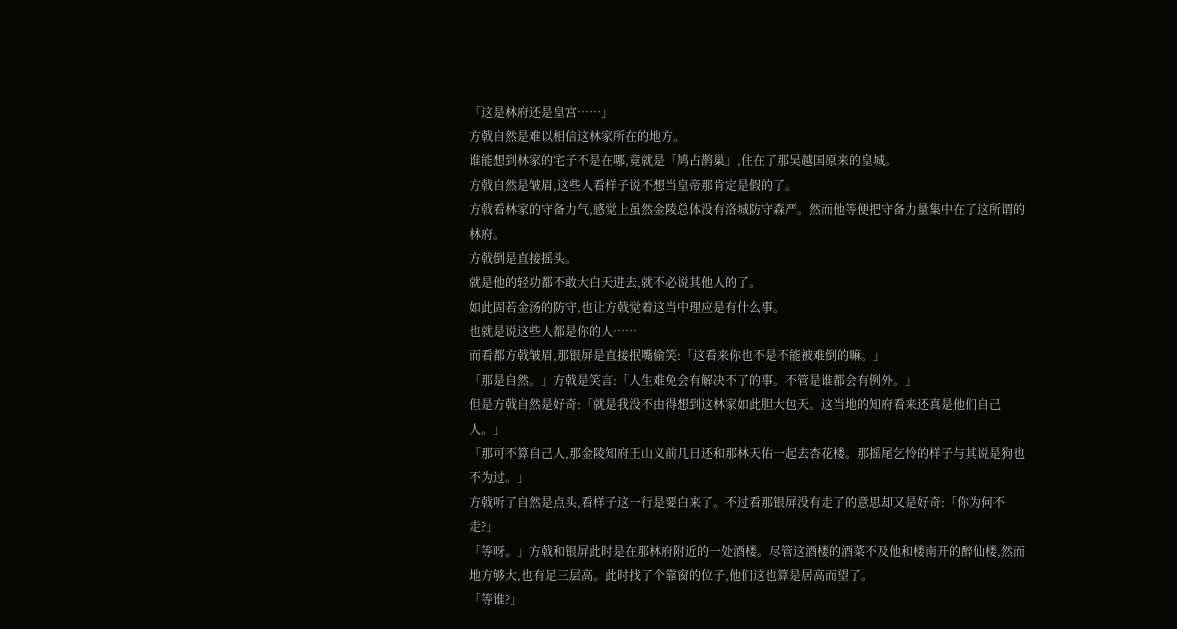「这是林府还是皇宫……」
方戟自然是难以相信这林家所在的地方。
谁能想到林家的宅子不是在哪,竟就是「鸠占鹊巢」,住在了那吴越国原来的皇城。
方戟自然是皱眉,这些人看样子说不想当皇帝那肯定是假的了。
方戟看林家的守备力气,感觉上虽然金陵总体没有洛城防守森严。然而他等便把守备力量集中在了这所谓的林府。
方戟倒是直接摇头。
就是他的轻功都不敢大白天进去,就不必说其他人的了。
如此固若金汤的防守,也让方戟觉着这当中理应是有什么事。
也就是说这些人都是你的人……
而看都方戟皱眉,那银屏是直接抿嘴偷笑:「这看来你也不是不能被难倒的嘛。」
「那是自然。」方戟是笑言:「人生难免会有解决不了的事。不管是谁都会有例外。」
但是方戟自然是好奇:「就是我没不由得想到这林家如此胆大包天。这当地的知府看来还真是他们自己人。」
「那可不算自己人,那金陵知府王山义前几日还和那林天佑一起去杏花楼。那摇尾乞怜的样子与其说是狗也不为过。」
方戟听了自然是点头,看样子这一行是要白来了。不过看那银屏没有走了的意思却又是好奇:「你为何不走?」
「等呀。」方戟和银屏此时是在那林府附近的一处酒楼。尽管这酒楼的酒菜不及他和楼南开的醉仙楼,然而地方够大,也有足三层高。此时找了个靠窗的位子,他们这也算是居高而望了。
「等谁?」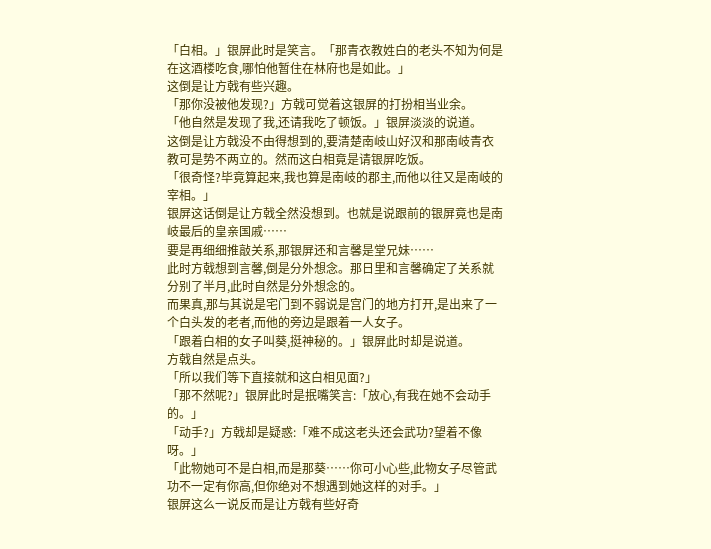「白相。」银屏此时是笑言。「那青衣教姓白的老头不知为何是在这酒楼吃食,哪怕他暂住在林府也是如此。」
这倒是让方戟有些兴趣。
「那你没被他发现?」方戟可觉着这银屏的打扮相当业余。
「他自然是发现了我,还请我吃了顿饭。」银屏淡淡的说道。
这倒是让方戟没不由得想到的,要清楚南岐山好汉和那南岐青衣教可是势不两立的。然而这白相竟是请银屏吃饭。
「很奇怪?毕竟算起来,我也算是南岐的郡主,而他以往又是南岐的宰相。」
银屏这话倒是让方戟全然没想到。也就是说跟前的银屏竟也是南岐最后的皇亲国戚……
要是再细细推敲关系,那银屏还和言馨是堂兄妹……
此时方戟想到言馨,倒是分外想念。那日里和言馨确定了关系就分别了半月,此时自然是分外想念的。
而果真,那与其说是宅门到不弱说是宫门的地方打开,是出来了一个白头发的老者,而他的旁边是跟着一人女子。
「跟着白相的女子叫葵,挺神秘的。」银屏此时却是说道。
方戟自然是点头。
「所以我们等下直接就和这白相见面?」
「那不然呢?」银屏此时是抿嘴笑言:「放心,有我在她不会动手的。」
「动手?」方戟却是疑惑:「难不成这老头还会武功?望着不像呀。」
「此物她可不是白相,而是那葵……你可小心些,此物女子尽管武功不一定有你高,但你绝对不想遇到她这样的对手。」
银屏这么一说反而是让方戟有些好奇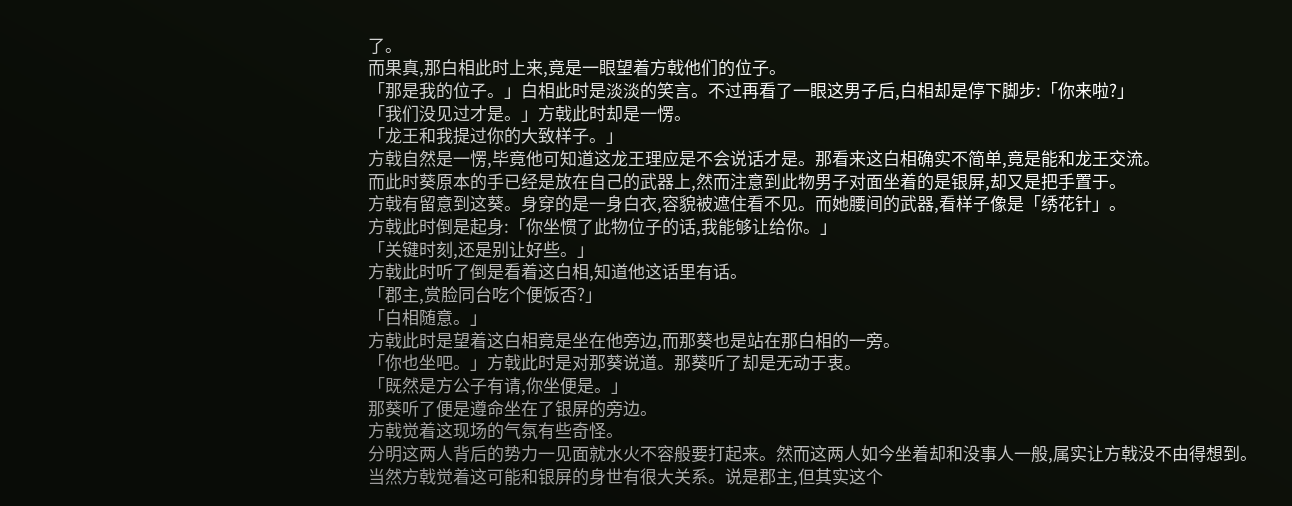了。
而果真,那白相此时上来,竟是一眼望着方戟他们的位子。
「那是我的位子。」白相此时是淡淡的笑言。不过再看了一眼这男子后,白相却是停下脚步:「你来啦?」
「我们没见过才是。」方戟此时却是一愣。
「龙王和我提过你的大致样子。」
方戟自然是一愣,毕竟他可知道这龙王理应是不会说话才是。那看来这白相确实不简单,竟是能和龙王交流。
而此时葵原本的手已经是放在自己的武器上,然而注意到此物男子对面坐着的是银屏,却又是把手置于。
方戟有留意到这葵。身穿的是一身白衣,容貌被遮住看不见。而她腰间的武器,看样子像是「绣花针」。
方戟此时倒是起身:「你坐惯了此物位子的话,我能够让给你。」
「关键时刻,还是别让好些。」
方戟此时听了倒是看着这白相,知道他这话里有话。
「郡主,赏脸同台吃个便饭否?」
「白相随意。」
方戟此时是望着这白相竟是坐在他旁边,而那葵也是站在那白相的一旁。
「你也坐吧。」方戟此时是对那葵说道。那葵听了却是无动于衷。
「既然是方公子有请,你坐便是。」
那葵听了便是遵命坐在了银屏的旁边。
方戟觉着这现场的气氛有些奇怪。
分明这两人背后的势力一见面就水火不容般要打起来。然而这两人如今坐着却和没事人一般,属实让方戟没不由得想到。
当然方戟觉着这可能和银屏的身世有很大关系。说是郡主,但其实这个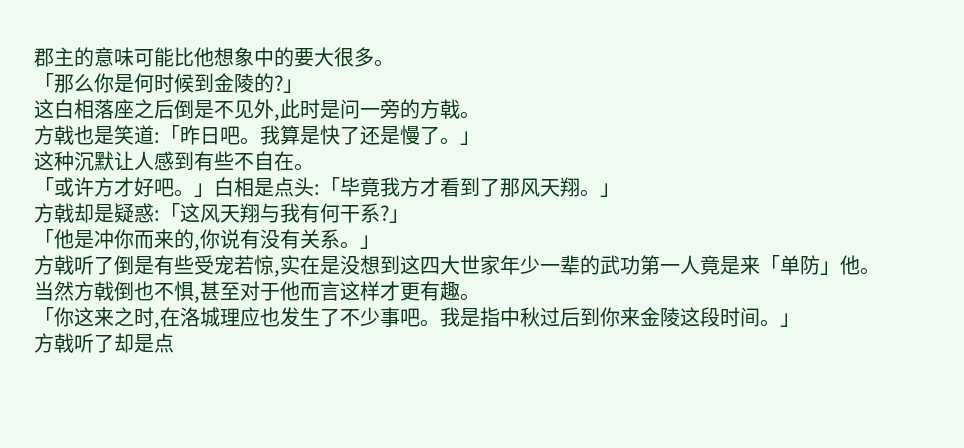郡主的意味可能比他想象中的要大很多。
「那么你是何时候到金陵的?」
这白相落座之后倒是不见外,此时是问一旁的方戟。
方戟也是笑道:「昨日吧。我算是快了还是慢了。」
这种沉默让人感到有些不自在。
「或许方才好吧。」白相是点头:「毕竟我方才看到了那风天翔。」
方戟却是疑惑:「这风天翔与我有何干系?」
「他是冲你而来的,你说有没有关系。」
方戟听了倒是有些受宠若惊,实在是没想到这四大世家年少一辈的武功第一人竟是来「单防」他。
当然方戟倒也不惧,甚至对于他而言这样才更有趣。
「你这来之时,在洛城理应也发生了不少事吧。我是指中秋过后到你来金陵这段时间。」
方戟听了却是点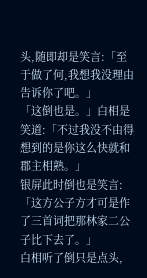头,随即却是笑言:「至于做了何,我想我没理由告诉你了吧。」
「这倒也是。」白相是笑道:「不过我没不由得想到的是你这么快就和郡主相熟。」
银屏此时倒也是笑言:「这方公子方才可是作了三首词把那林家二公子比下去了。」
白相听了倒只是点头,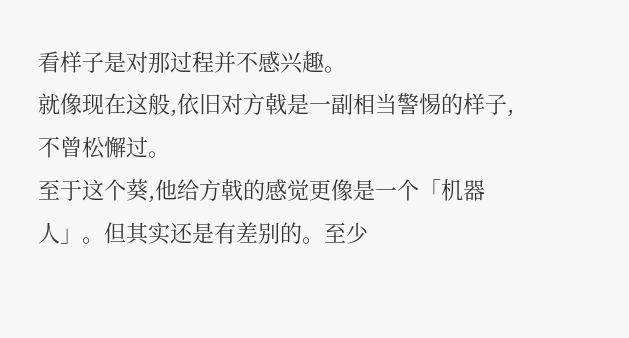看样子是对那过程并不感兴趣。
就像现在这般,依旧对方戟是一副相当警惕的样子,不曾松懈过。
至于这个葵,他给方戟的感觉更像是一个「机器人」。但其实还是有差别的。至少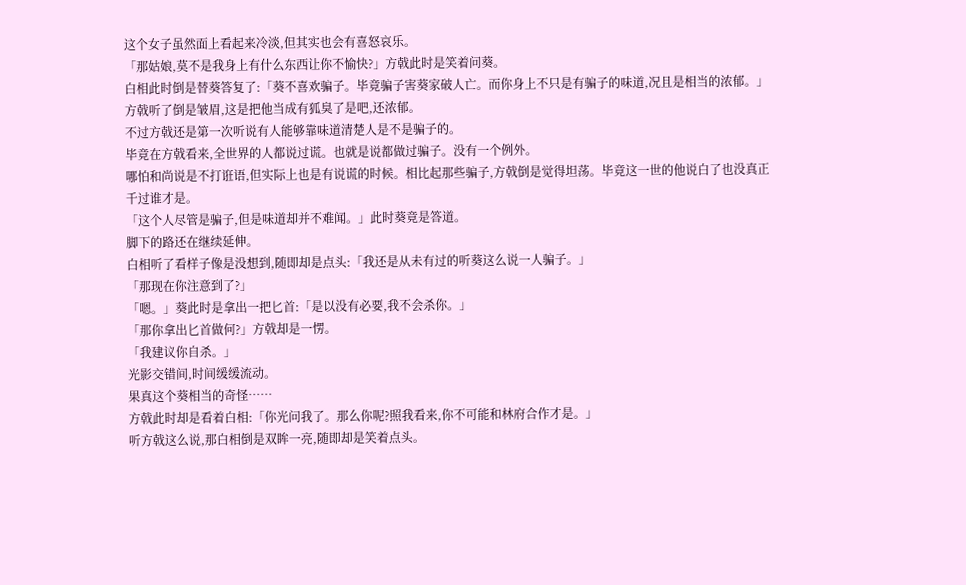这个女子虽然面上看起来冷淡,但其实也会有喜怒哀乐。
「那姑娘,莫不是我身上有什么东西让你不愉快?」方戟此时是笑着问葵。
白相此时倒是替葵答复了:「葵不喜欢骗子。毕竟骗子害葵家破人亡。而你身上不只是有骗子的味道,况且是相当的浓郁。」
方戟听了倒是皱眉,这是把他当成有狐臭了是吧,还浓郁。
不过方戟还是第一次听说有人能够靠味道清楚人是不是骗子的。
毕竟在方戟看来,全世界的人都说过谎。也就是说都做过骗子。没有一个例外。
哪怕和尚说是不打诳语,但实际上也是有说谎的时候。相比起那些骗子,方戟倒是觉得坦荡。毕竟这一世的他说白了也没真正千过谁才是。
「这个人尽管是骗子,但是味道却并不难闻。」此时葵竟是答道。
脚下的路还在继续延伸。
白相听了看样子像是没想到,随即却是点头:「我还是从未有过的听葵这么说一人骗子。」
「那现在你注意到了?」
「嗯。」葵此时是拿出一把匕首:「是以没有必要,我不会杀你。」
「那你拿出匕首做何?」方戟却是一愣。
「我建议你自杀。」
光影交错间,时间缓缓流动。
果真这个葵相当的奇怪……
方戟此时却是看着白相:「你光问我了。那么你呢?照我看来,你不可能和林府合作才是。」
听方戟这么说,那白相倒是双眸一亮,随即却是笑着点头。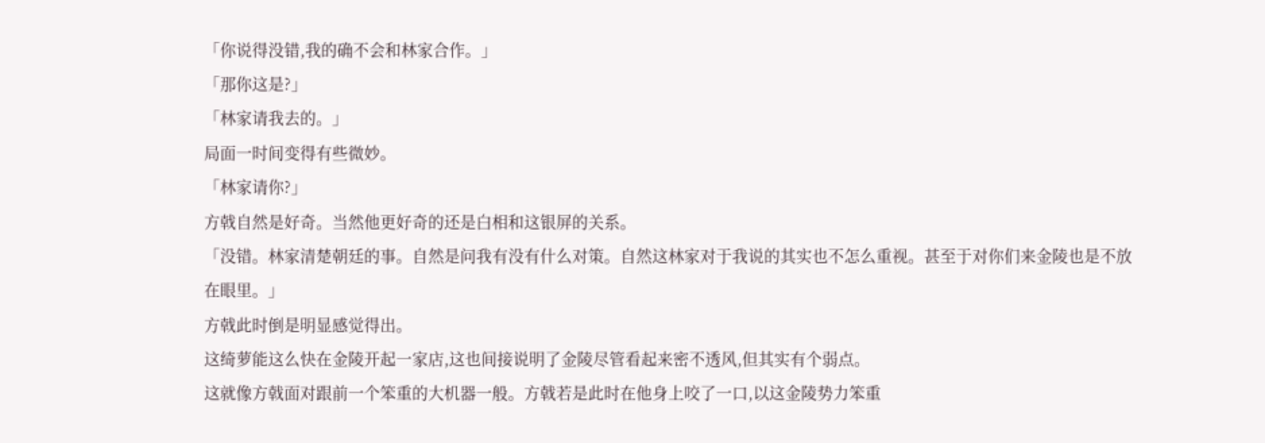「你说得没错,我的确不会和林家合作。」
「那你这是?」
「林家请我去的。」
局面一时间变得有些微妙。
「林家请你?」
方戟自然是好奇。当然他更好奇的还是白相和这银屏的关系。
「没错。林家清楚朝廷的事。自然是问我有没有什么对策。自然这林家对于我说的其实也不怎么重视。甚至于对你们来金陵也是不放在眼里。」
方戟此时倒是明显感觉得出。
这绮萝能这么快在金陵开起一家店,这也间接说明了金陵尽管看起来密不透风,但其实有个弱点。
这就像方戟面对跟前一个笨重的大机器一般。方戟若是此时在他身上咬了一口,以这金陵势力笨重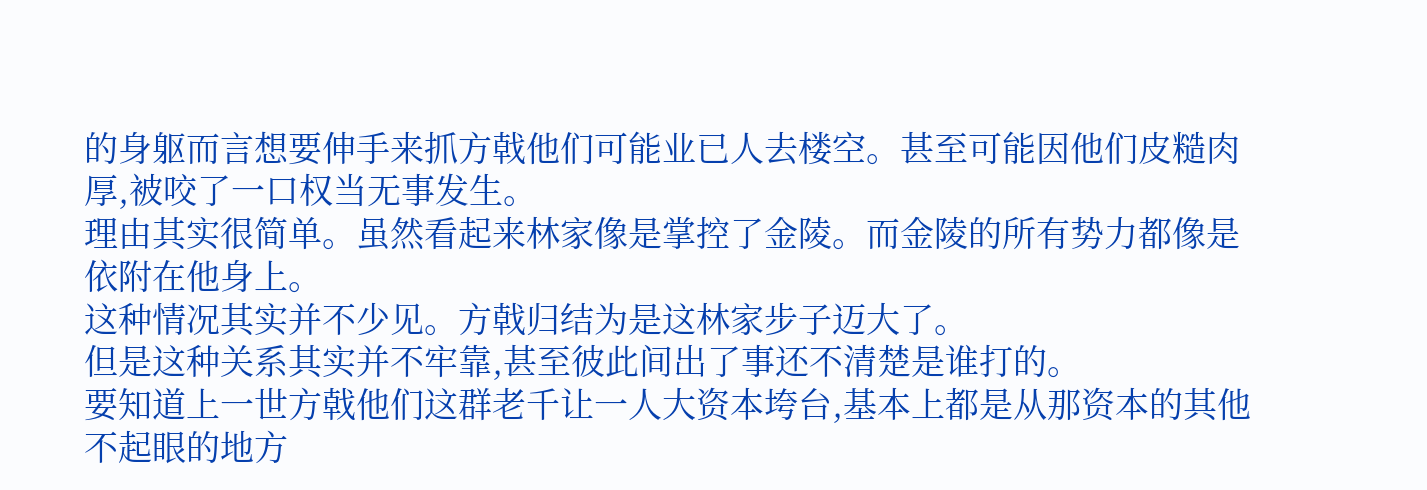的身躯而言想要伸手来抓方戟他们可能业已人去楼空。甚至可能因他们皮糙肉厚,被咬了一口权当无事发生。
理由其实很简单。虽然看起来林家像是掌控了金陵。而金陵的所有势力都像是依附在他身上。
这种情况其实并不少见。方戟归结为是这林家步子迈大了。
但是这种关系其实并不牢靠,甚至彼此间出了事还不清楚是谁打的。
要知道上一世方戟他们这群老千让一人大资本垮台,基本上都是从那资本的其他不起眼的地方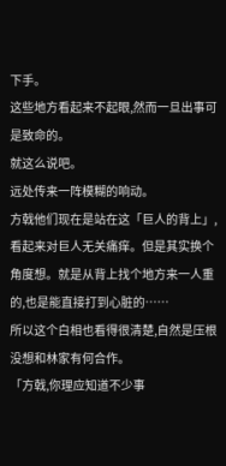下手。
这些地方看起来不起眼,然而一旦出事可是致命的。
就这么说吧。
远处传来一阵模糊的响动。
方戟他们现在是站在这「巨人的背上」,看起来对巨人无关痛痒。但是其实换个角度想。就是从背上找个地方来一人重的,也是能直接打到心脏的……
所以这个白相也看得很清楚,自然是压根没想和林家有何合作。
「方戟,你理应知道不少事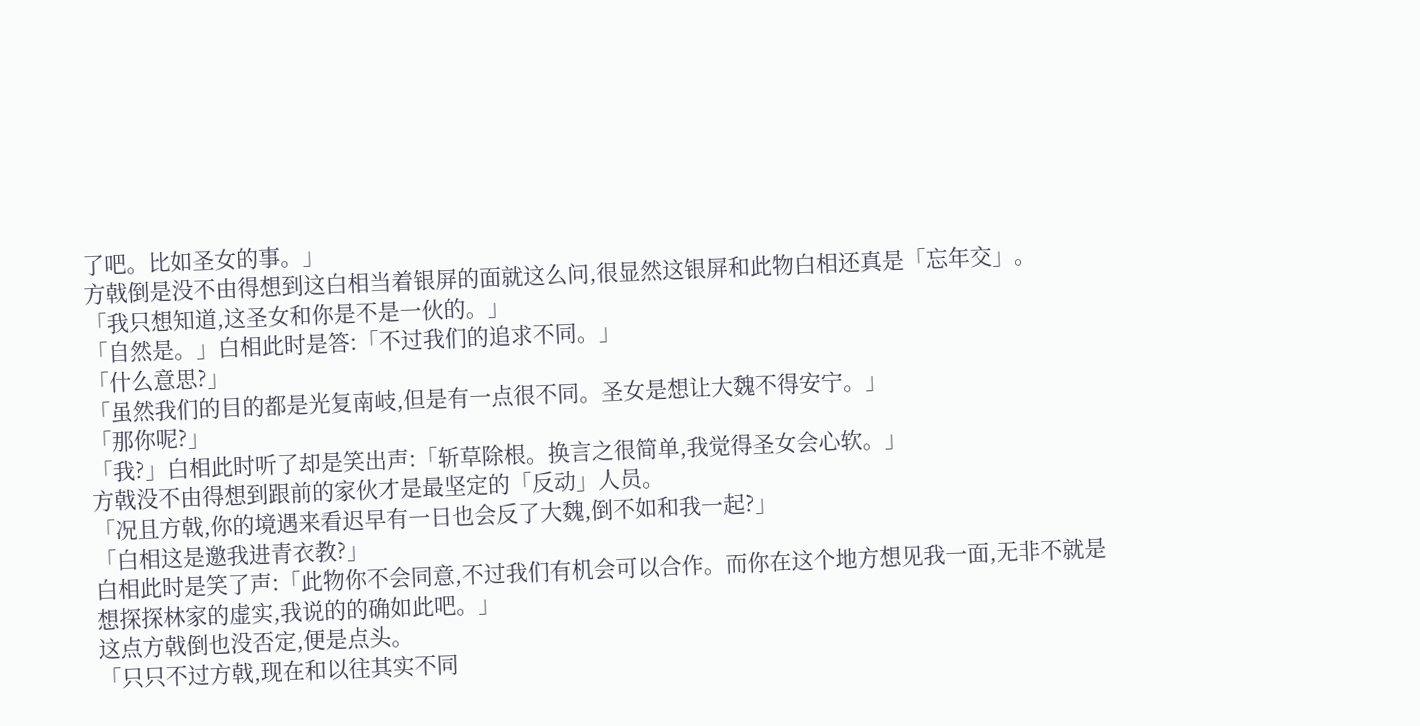了吧。比如圣女的事。」
方戟倒是没不由得想到这白相当着银屏的面就这么问,很显然这银屏和此物白相还真是「忘年交」。
「我只想知道,这圣女和你是不是一伙的。」
「自然是。」白相此时是答:「不过我们的追求不同。」
「什么意思?」
「虽然我们的目的都是光复南岐,但是有一点很不同。圣女是想让大魏不得安宁。」
「那你呢?」
「我?」白相此时听了却是笑出声:「斩草除根。换言之很简单,我觉得圣女会心软。」
方戟没不由得想到跟前的家伙才是最坚定的「反动」人员。
「况且方戟,你的境遇来看迟早有一日也会反了大魏,倒不如和我一起?」
「白相这是邀我进青衣教?」
白相此时是笑了声:「此物你不会同意,不过我们有机会可以合作。而你在这个地方想见我一面,无非不就是想探探林家的虚实,我说的的确如此吧。」
这点方戟倒也没否定,便是点头。
「只只不过方戟,现在和以往其实不同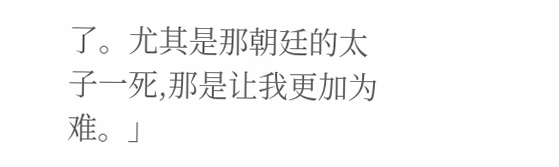了。尤其是那朝廷的太子一死,那是让我更加为难。」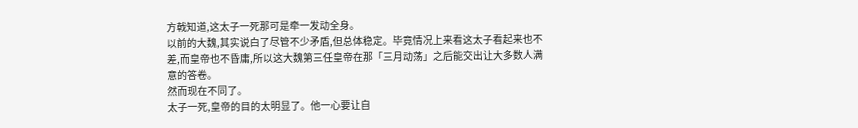方戟知道,这太子一死那可是牵一发动全身。
以前的大魏,其实说白了尽管不少矛盾,但总体稳定。毕竟情况上来看这太子看起来也不差,而皇帝也不昏庸,所以这大魏第三任皇帝在那「三月动荡」之后能交出让大多数人满意的答卷。
然而现在不同了。
太子一死,皇帝的目的太明显了。他一心要让自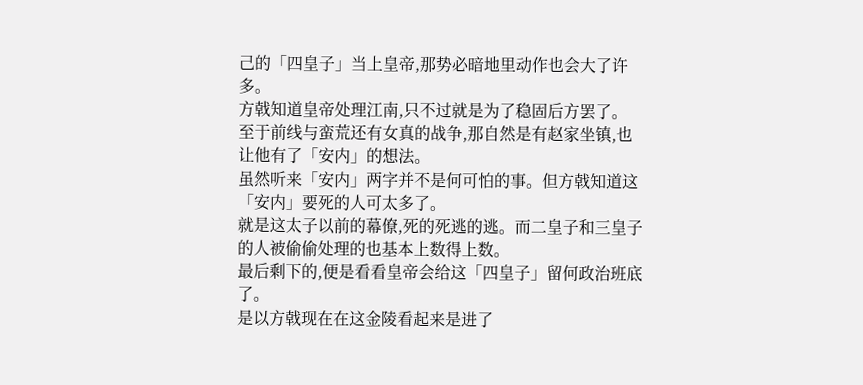己的「四皇子」当上皇帝,那势必暗地里动作也会大了许多。
方戟知道皇帝处理江南,只不过就是为了稳固后方罢了。
至于前线与蛮荒还有女真的战争,那自然是有赵家坐镇,也让他有了「安内」的想法。
虽然听来「安内」两字并不是何可怕的事。但方戟知道这「安内」要死的人可太多了。
就是这太子以前的幕僚,死的死逃的逃。而二皇子和三皇子的人被偷偷处理的也基本上数得上数。
最后剩下的,便是看看皇帝会给这「四皇子」留何政治班底了。
是以方戟现在在这金陵看起来是进了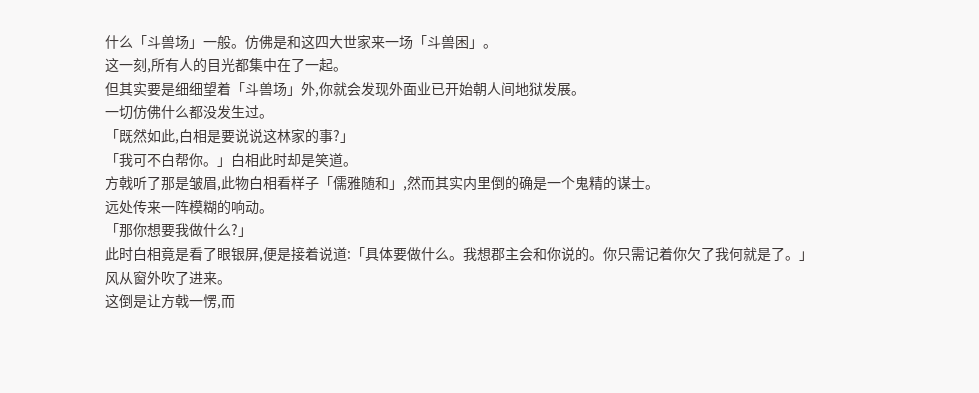什么「斗兽场」一般。仿佛是和这四大世家来一场「斗兽困」。
这一刻,所有人的目光都集中在了一起。
但其实要是细细望着「斗兽场」外,你就会发现外面业已开始朝人间地狱发展。
一切仿佛什么都没发生过。
「既然如此,白相是要说说这林家的事?」
「我可不白帮你。」白相此时却是笑道。
方戟听了那是皱眉,此物白相看样子「儒雅随和」,然而其实内里倒的确是一个鬼精的谋士。
远处传来一阵模糊的响动。
「那你想要我做什么?」
此时白相竟是看了眼银屏,便是接着说道:「具体要做什么。我想郡主会和你说的。你只需记着你欠了我何就是了。」
风从窗外吹了进来。
这倒是让方戟一愣,而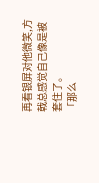再看银屏对他微笑,方戟总感觉自己像是被套住了。
「那么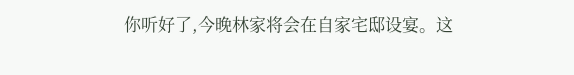你听好了,今晚林家将会在自家宅邸设宴。这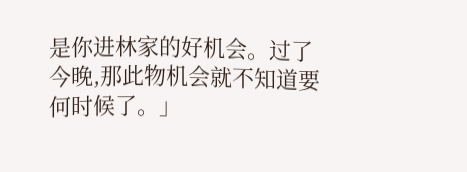是你进林家的好机会。过了今晚,那此物机会就不知道要何时候了。」